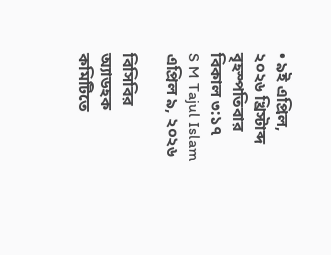• ৯ই এপ্রিল, ২০২৬ খ্রিস্টাব্দ বৃহস্পতিবার বিকাল ৩:১৭
S M Tajul Islam এপ্রিল ৯, ২০২৬

বিসিবির অ্যাডহক কমিটিতে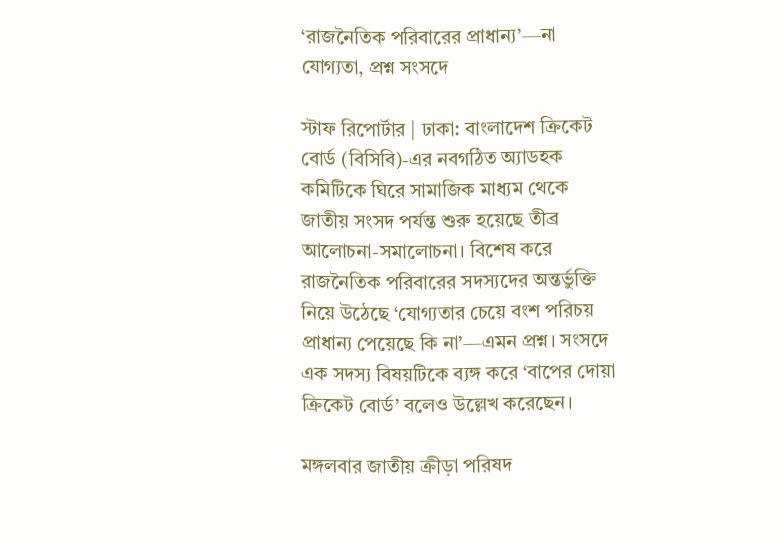‘রাজনৈতিক পরিবারের প্রাধান্য’—না যোগ্যতা, প্রশ্ন সংসদে

স্টাফ রিপোর্টার | ঢাকা: বাংলাদেশ ক্রিকেট বোর্ড (বিসিবি)-এর নবগঠিত অ্যাডহক কমিটিকে ঘিরে সামাজিক মাধ্যম থেকে জাতীয় সংসদ পর্যন্ত শুরু হয়েছে তীব্র আলোচনা-সমালোচনা। বিশেষ করে রাজনৈতিক পরিবারের সদস্যদের অন্তর্ভুক্তি নিয়ে উঠেছে ‘যোগ্যতার চেয়ে বংশ পরিচয় প্রাধান্য পেয়েছে কি না’—এমন প্রশ্ন। সংসদে এক সদস্য বিষয়টিকে ব্যঙ্গ করে ‘বাপের দোয়া ক্রিকেট বোর্ড’ বলেও উল্লেখ করেছেন।

মঙ্গলবার জাতীয় ক্রীড়া পরিষদ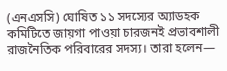(এনএসসি) ঘোষিত ১১ সদস্যের অ্যাডহক কমিটিতে জায়গা পাওয়া চারজনই প্রভাবশালী রাজনৈতিক পরিবারের সদস্য। তারা হলেন—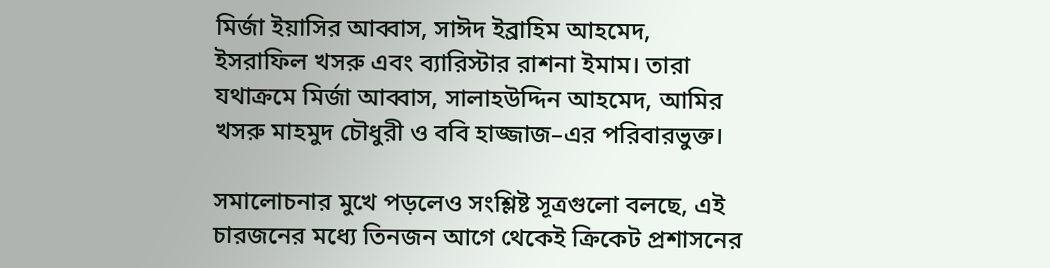মির্জা ইয়াসির আব্বাস, সাঈদ ইব্রাহিম আহমেদ, ইসরাফিল খসরু এবং ব্যারিস্টার রাশনা ইমাম। তারা যথাক্রমে মির্জা আব্বাস, সালাহউদ্দিন আহমেদ, আমির খসরু মাহমুদ চৌধুরী ও ববি হাজ্জাজ–এর পরিবারভুক্ত।

সমালোচনার মুখে পড়লেও সংশ্লিষ্ট সূত্রগুলো বলছে, এই চারজনের মধ্যে তিনজন আগে থেকেই ক্রিকেট প্রশাসনের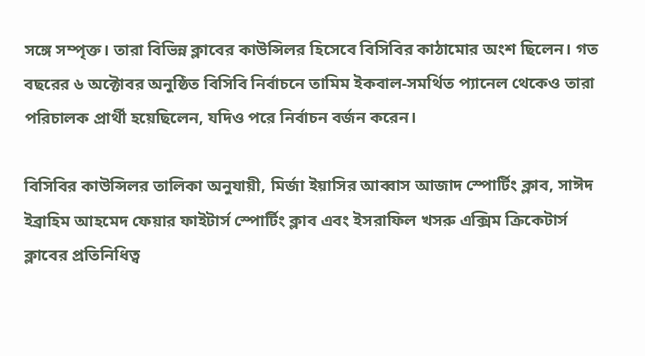সঙ্গে সম্পৃক্ত। তারা বিভিন্ন ক্লাবের কাউন্সিলর হিসেবে বিসিবির কাঠামোর অংশ ছিলেন। গত বছরের ৬ অক্টোবর অনুষ্ঠিত বিসিবি নির্বাচনে তামিম ইকবাল-সমর্থিত প্যানেল থেকেও তারা পরিচালক প্রার্থী হয়েছিলেন, যদিও পরে নির্বাচন বর্জন করেন।

বিসিবির কাউন্সিলর তালিকা অনুযায়ী, মির্জা ইয়াসির আব্বাস আজাদ স্পোর্টিং ক্লাব, সাঈদ ইব্রাহিম আহমেদ ফেয়ার ফাইটার্স স্পোর্টিং ক্লাব এবং ইসরাফিল খসরু এক্সিম ক্রিকেটার্স ক্লাবের প্রতিনিধিত্ব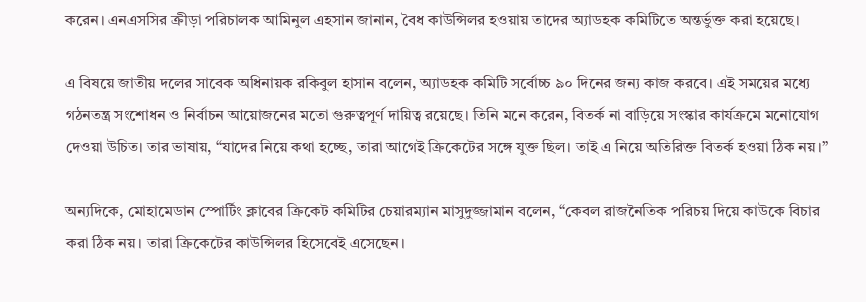করেন। এনএসসির ক্রীড়া পরিচালক আমিনুল এহসান জানান, বৈধ কাউন্সিলর হওয়ায় তাদের অ্যাডহক কমিটিতে অন্তর্ভুক্ত করা হয়েছে।

এ বিষয়ে জাতীয় দলের সাবেক অধিনায়ক রকিবুল হাসান বলেন, অ্যাডহক কমিটি সর্বোচ্চ ৯০ দিনের জন্য কাজ করবে। এই সময়ের মধ্যে গঠনতন্ত্র সংশোধন ও নির্বাচন আয়োজনের মতো গুরুত্বপূর্ণ দায়িত্ব রয়েছে। তিনি মনে করেন, বিতর্ক না বাড়িয়ে সংস্কার কার্যক্রমে মনোযোগ দেওয়া উচিত। তার ভাষায়, “যাদের নিয়ে কথা হচ্ছে, তারা আগেই ক্রিকেটের সঙ্গে যুক্ত ছিল। তাই এ নিয়ে অতিরিক্ত বিতর্ক হওয়া ঠিক নয়।”

অন্যদিকে, মোহামেডান স্পোর্টিং ক্লাবের ক্রিকেট কমিটির চেয়ারম্যান মাসুদুজ্জামান বলেন, “কেবল রাজনৈতিক পরিচয় দিয়ে কাউকে বিচার করা ঠিক নয়। তারা ক্রিকেটের কাউন্সিলর হিসেবেই এসেছেন।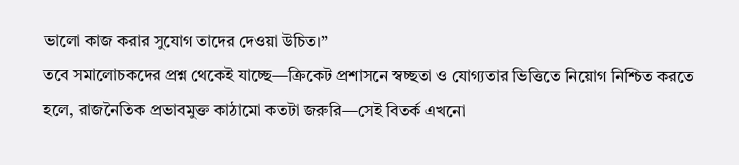ভালো কাজ করার সুযোগ তাদের দেওয়া উচিত।”
তবে সমালোচকদের প্রশ্ন থেকেই যাচ্ছে—ক্রিকেট প্রশাসনে স্বচ্ছতা ও যোগ্যতার ভিত্তিতে নিয়োগ নিশ্চিত করতে হলে, রাজনৈতিক প্রভাবমুক্ত কাঠামো কতটা জরুরি—সেই বিতর্ক এখনো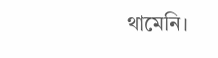থামেনি।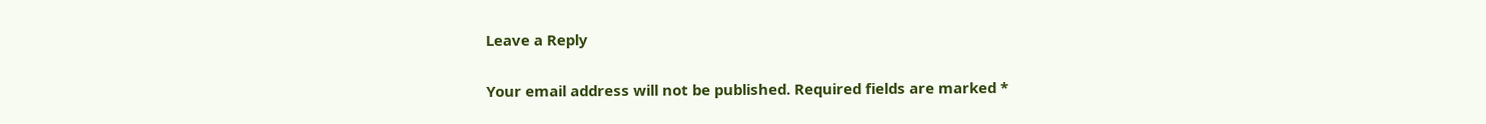Leave a Reply

Your email address will not be published. Required fields are marked *